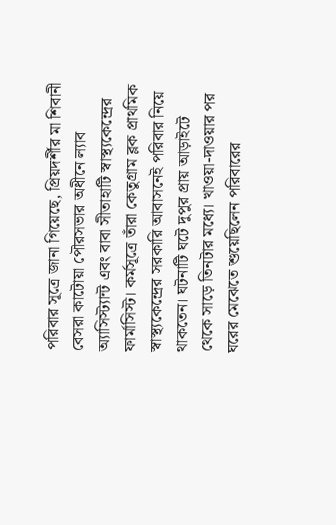পরিবার সূত্রে জানা গিয়েছে, প্রিয়দর্শীর মা শিবানী বেসরা কাটোয়া পৌরসভার অধীনে ল্যাব অ্যাসিস্ট্যান্ট এবং বাবা সীতাহাটি স্বাস্থ্যকেন্দ্রের ফার্মাসিস্ট। কর্মসূত্রে তাঁরা কেতুগ্রাম ব্লক প্রাথমিক স্বাস্থ্যকেন্দ্রের সরকারি আবাসনেই পরিবার নিয়ে থাকতেন। ঘটনাটি ঘটে দুপুর প্রায় আড়াইটে থেকে সাড়ে তিনটার মধ্যে। খাওয়া-দাওয়ার পর ঘরের মেঝেতে শুয়েছিলেন পরিবারের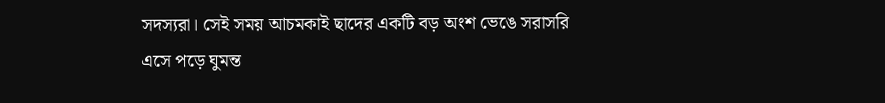সদস্যরা। সেই সময় আচমকাই ছাদের একটি বড় অংশ ভেঙে সরাসরি এসে পড়ে ঘুমন্ত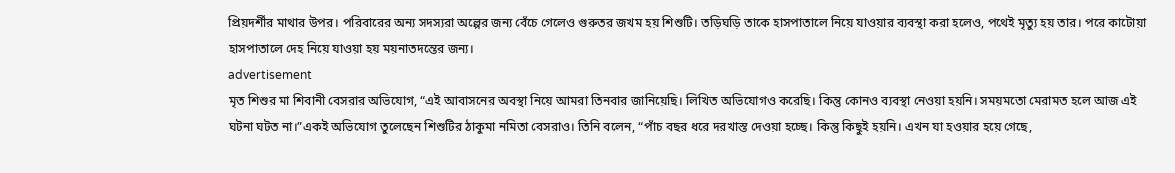প্রিয়দর্শীর মাথার উপর। পরিবারের অন্য সদস্যরা অল্পের জন্য বেঁচে গেলেও গুরুতর জখম হয় শিশুটি। তড়িঘড়ি তাকে হাসপাতালে নিয়ে যাওয়ার ব্যবস্থা করা হলেও, পথেই মৃত্যু হয় তার। পরে কাটোয়া হাসপাতালে দেহ নিয়ে যাওয়া হয় ময়নাতদন্তের জন্য।
advertisement
মৃত শিশুর মা শিবানী বেসরার অভিযোগ, “এই আবাসনের অবস্থা নিয়ে আমরা তিনবার জানিয়েছি। লিখিত অভিযোগও করেছি। কিন্তু কোনও ব্যবস্থা নেওয়া হয়নি। সময়মতো মেরামত হলে আজ এই ঘটনা ঘটত না।”একই অভিযোগ তুলেছেন শিশুটির ঠাকুমা নমিতা বেসরাও। তিনি বলেন, “পাঁচ বছর ধরে দরখাস্ত দেওয়া হচ্ছে। কিন্তু কিছুই হয়নি। এখন যা হওয়ার হয়ে গেছে,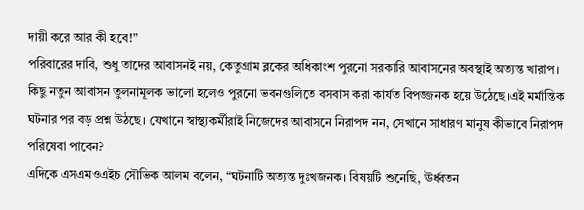দায়ী করে আর কী হবে!”
পরিবারের দাবি, শুধু তাদের আবাসনই নয়, কেতুগ্রাম ব্লকের অধিকাংশ পুরনো সরকারি আবাসনের অবস্থাই অত্যন্ত খারাপ। কিছু নতুন আবাসন তুলনামূলক ভালো হলেও পুরনো ভবনগুলিতে বসবাস করা কার্যত বিপজ্জনক হয়ে উঠেছে।এই মর্মান্তিক ঘটনার পর বড় প্রশ্ন উঠছে। যেখানে স্বাস্থ্যকর্মীরাই নিজেদের আবাসনে নিরাপদ নন, সেখানে সাধারণ মানুষ কীভাবে নিরাপদ পরিষেবা পাবেন?
এদিকে এসএমওএইচ সৌভিক আলম বলেন, “ঘটনাটি অত্যন্ত দুঃখজনক। বিষয়টি শুনেছি, ঊর্ধ্বতন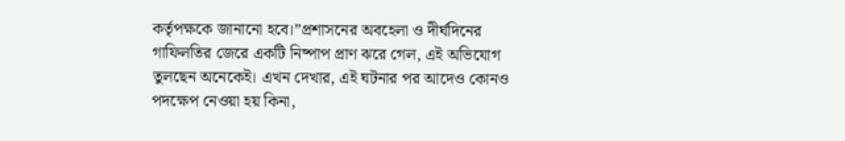কর্তৃপক্ষকে জানানো হবে।”প্রশাসনের অবহেলা ও দীর্ঘদিনের গাফিলতির জেরে একটি নিষ্পাপ প্রাণ ঝরে গেল, এই অভিযোগ তুলছেন অনেকেই। এখন দেখার, এই ঘটনার পর আদেও কোনও পদক্ষেপ নেওয়া হয় কিনা,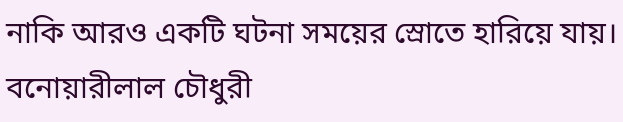নাকি আরও একটি ঘটনা সময়ের স্রোতে হারিয়ে যায়।
বনোয়ারীলাল চৌধুরী